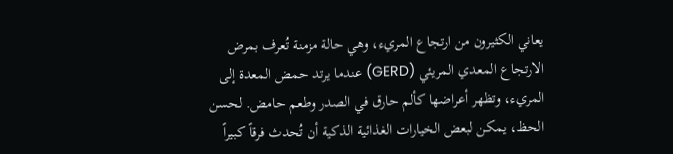يعاني الكثيرون من ارتجاع المريء، وهي حالة مزمنة تُعرف بمرض الارتجاع المعدي المريئي (GERD) عندما يرتد حمض المعدة إلى المريء، وتظهر أعراضها كألم حارق في الصدر وطعم حامض. لحسن الحظ، يمكن لبعض الخيارات الغذائية الذكية أن تُحدث فرقاً كبيراً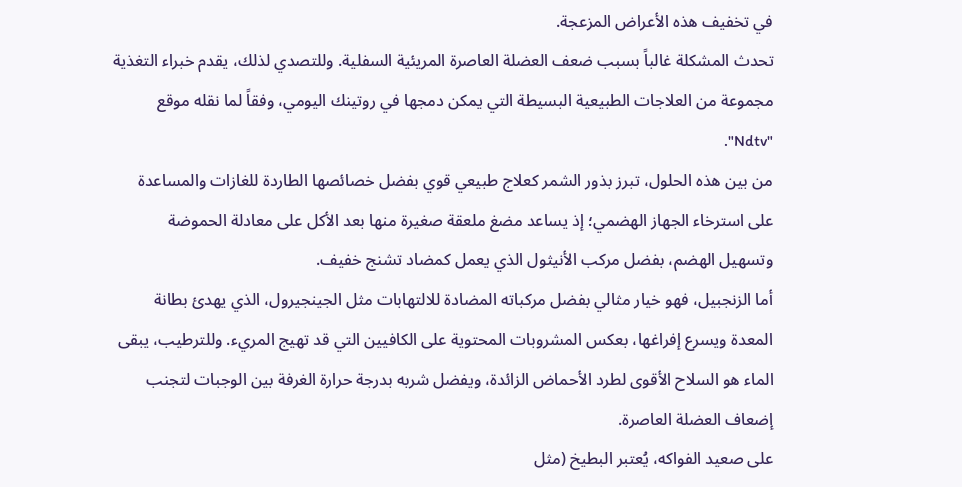في تخفيف هذه الأعراض المزعجة.
تحدث المشكلة غالباً بسبب ضعف العضلة العاصرة المريئية السفلية. وللتصدي لذلك، يقدم خبراء التغذية مجموعة من العلاجات الطبيعية البسيطة التي يمكن دمجها في روتينك اليومي، وفقاً لما نقله موقع "Ndtv".
من بين هذه الحلول، تبرز بذور الشمر كعلاج طبيعي قوي بفضل خصائصها الطاردة للغازات والمساعدة على استرخاء الجهاز الهضمي؛ إذ يساعد مضغ ملعقة صغيرة منها بعد الأكل على معادلة الحموضة وتسهيل الهضم، بفضل مركب الأنيثول الذي يعمل كمضاد تشنج خفيف.
أما الزنجبيل، فهو خيار مثالي بفضل مركباته المضادة للالتهابات مثل الجينجيرول، الذي يهدئ بطانة المعدة ويسرع إفراغها، بعكس المشروبات المحتوية على الكافيين التي قد تهيج المريء. وللترطيب، يبقى الماء هو السلاح الأقوى لطرد الأحماض الزائدة، ويفضل شربه بدرجة حرارة الغرفة بين الوجبات لتجنب إضعاف العضلة العاصرة.
على صعيد الفواكه، يُعتبر البطيخ (مثل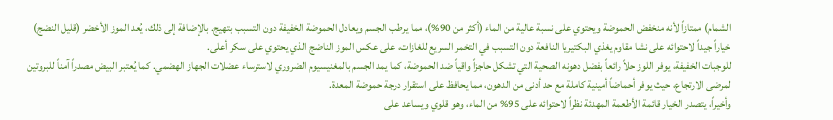الشمام) ممتازاً لأنه منخفض الحموضة ويحتوي على نسبة عالية من الماء (أكثر من 90%)، مما يرطب الجسم ويعادل الحموضة الخفيفة دون التسبب بتهيج. بالإضافة إلى ذلك، يُعد الموز الأخضر (قليل النضج) خياراً جيداً لاحتوائه على نشا مقاوم يغذي البكتيريا النافعة دون التسبب في التخمر السريع للغازات، على عكس الموز الناضج الذي يحتوي على سكر أعلى.
للوجبات الخفيفة، يوفر اللوز حلاً رائعاً بفضل دهونه الصحية التي تشكل حاجزاً واقياً ضد الحموضة، كما يمد الجسم بالمغنيسيوم الضروري لاسترساء عضلات الجهاز الهضمي. كما يُعتبر البيض مصدراً آمناً للبروتين لمرضى الارتجاع، حيث يوفر أحماضاً أمينية كاملة مع حد أدنى من الدهون، مما يحافظ على استقرار درجة حموضة المعدة.
وأخيراً، يتصدر الخيار قائمة الأطعمة المهدئة نظراً لاحتوائه على 95% من الماء، وهو قلوي ويساعد على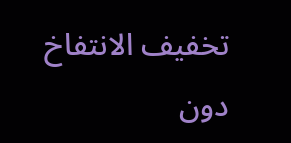تخفيف الانتفاخ دون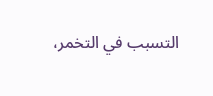التسبب في التخمر،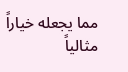مما يجعله خياراً مثالياً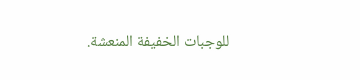للوجبات الخفيفة المنعشة.